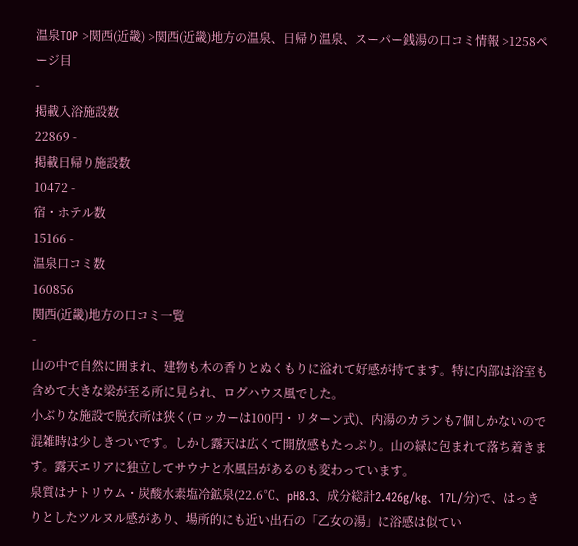温泉TOP >関西(近畿) >関西(近畿)地方の温泉、日帰り温泉、スーパー銭湯の口コミ情報 >1258ページ目
-
掲載入浴施設数
22869 -
掲載日帰り施設数
10472 -
宿・ホテル数
15166 -
温泉口コミ数
160856
関西(近畿)地方の口コミ一覧
-
山の中で自然に囲まれ、建物も木の香りとぬくもりに溢れて好感が持てます。特に内部は浴室も含めて大きな梁が至る所に見られ、ログハウス風でした。
小ぶりな施設で脱衣所は狭く(ロッカーは100円・リターン式)、内湯のカランも7個しかないので混雑時は少しきついです。しかし露天は広くて開放感もたっぷり。山の緑に包まれて落ち着きます。露天エリアに独立してサウナと水風呂があるのも変わっています。
泉質はナトリウム・炭酸水素塩冷鉱泉(22.6℃、pH8.3、成分総計2.426g/kg、17L/分)で、はっきりとしたツルヌル感があり、場所的にも近い出石の「乙女の湯」に浴感は似てい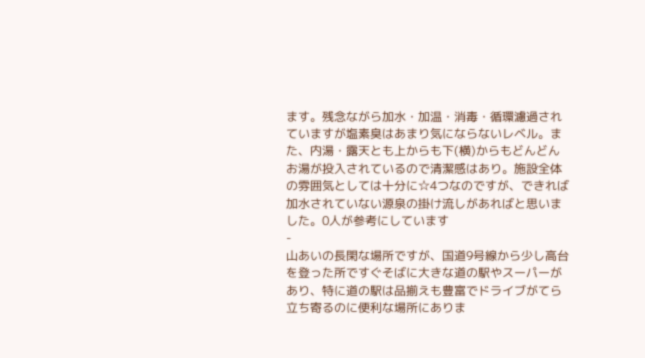ます。残念ながら加水・加温・消毒・循環濾過されていますが塩素臭はあまり気にならないレベル。また、内湯・露天とも上からも下(横)からもどんどんお湯が投入されているので清潔感はあり。施設全体の雰囲気としては十分に☆4つなのですが、できれば加水されていない源泉の掛け流しがあればと思いました。0人が参考にしています
-
山あいの長閑な場所ですが、国道9号線から少し高台を登った所ですぐそばに大きな道の駅やスーパーがあり、特に道の駅は品揃えも豊富でドライブがてら立ち寄るのに便利な場所にありま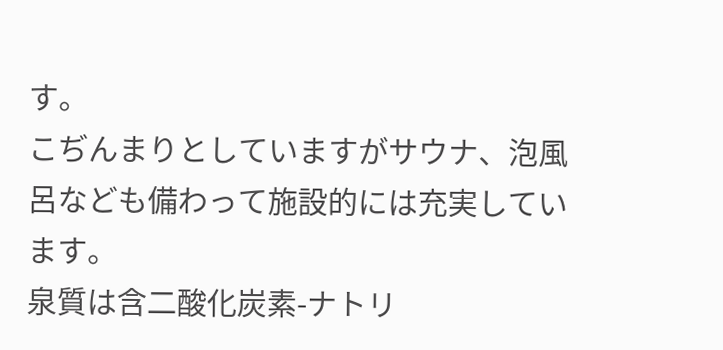す。
こぢんまりとしていますがサウナ、泡風呂なども備わって施設的には充実しています。
泉質は含二酸化炭素-ナトリ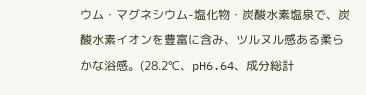ウム・マグネシウム-塩化物・炭酸水素塩泉で、炭酸水素イオンを豊富に含み、ツルヌル感ある柔らかな浴感。(28.2℃、pH6.64、成分総計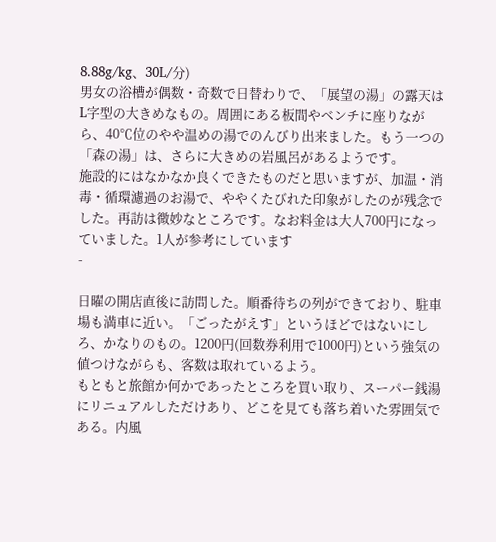8.88g/kg、30L/分)
男女の浴槽が偶数・奇数で日替わりで、「展望の湯」の露天はL字型の大きめなもの。周囲にある板間やベンチに座りながら、40℃位のやや温めの湯でのんびり出来ました。もう一つの「森の湯」は、さらに大きめの岩風呂があるようです。
施設的にはなかなか良くできたものだと思いますが、加温・消毒・循環濾過のお湯で、ややくたびれた印象がしたのが残念でした。再訪は微妙なところです。なお料金は大人700円になっていました。1人が参考にしています
-

日曜の開店直後に訪問した。順番待ちの列ができており、駐車場も満車に近い。「ごったがえす」というほどではないにしろ、かなりのもの。1200円(回数券利用で1000円)という強気の値つけながらも、客数は取れているよう。
もともと旅館か何かであったところを買い取り、スーパー銭湯にリニュアルしただけあり、どこを見ても落ち着いた雰囲気である。内風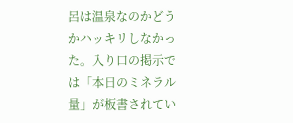呂は温泉なのかどうかハッキリしなかった。入り口の掲示では「本日のミネラル量」が板書されてい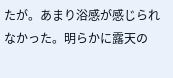たが。あまり浴感が感じられなかった。明らかに露天の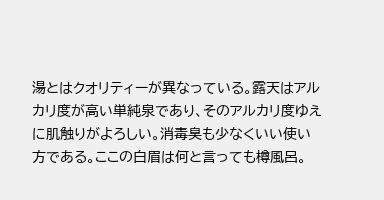湯とはクオリティーが異なっている。露天はアルカリ度が高い単純泉であり、そのアルカリ度ゆえに肌触りがよろしい。消毒臭も少なくいい使い方である。ここの白眉は何と言っても樽風呂。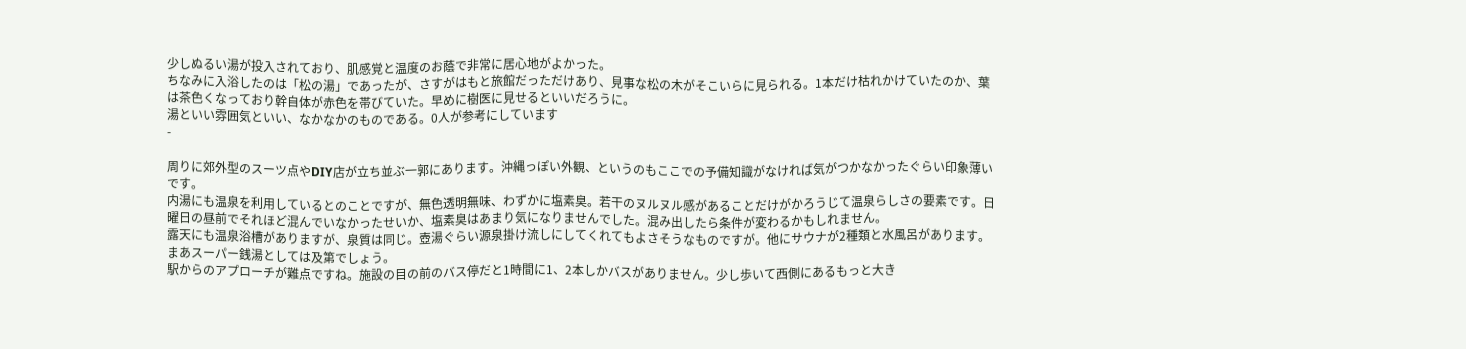少しぬるい湯が投入されており、肌感覚と温度のお蔭で非常に居心地がよかった。
ちなみに入浴したのは「松の湯」であったが、さすがはもと旅館だっただけあり、見事な松の木がそこいらに見られる。1本だけ枯れかけていたのか、葉は茶色くなっており幹自体が赤色を帯びていた。早めに樹医に見せるといいだろうに。
湯といい雰囲気といい、なかなかのものである。0人が参考にしています
-

周りに郊外型のスーツ点やDIY店が立ち並ぶ一郭にあります。沖縄っぽい外観、というのもここでの予備知識がなければ気がつかなかったぐらい印象薄いです。
内湯にも温泉を利用しているとのことですが、無色透明無味、わずかに塩素臭。若干のヌルヌル感があることだけがかろうじて温泉らしさの要素です。日曜日の昼前でそれほど混んでいなかったせいか、塩素臭はあまり気になりませんでした。混み出したら条件が変わるかもしれません。
露天にも温泉浴槽がありますが、泉質は同じ。壺湯ぐらい源泉掛け流しにしてくれてもよさそうなものですが。他にサウナが2種類と水風呂があります。まあスーパー銭湯としては及第でしょう。
駅からのアプローチが難点ですね。施設の目の前のバス停だと1時間に1、2本しかバスがありません。少し歩いて西側にあるもっと大き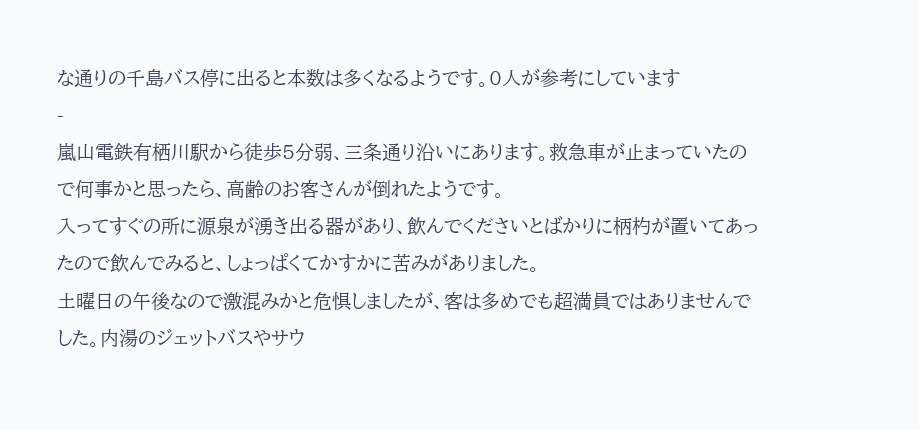な通りの千島バス停に出ると本数は多くなるようです。0人が参考にしています
-
嵐山電鉄有栖川駅から徒歩5分弱、三条通り沿いにあります。救急車が止まっていたので何事かと思ったら、高齢のお客さんが倒れたようです。
入ってすぐの所に源泉が湧き出る器があり、飲んでくださいとばかりに柄杓が置いてあったので飲んでみると、しょっぱくてかすかに苦みがありました。
土曜日の午後なので激混みかと危惧しましたが、客は多めでも超満員ではありませんでした。内湯のジェットバスやサウ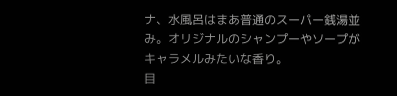ナ、水風呂はまあ普通のスーパー銭湯並み。オリジナルのシャンプーやソープがキャラメルみたいな香り。
目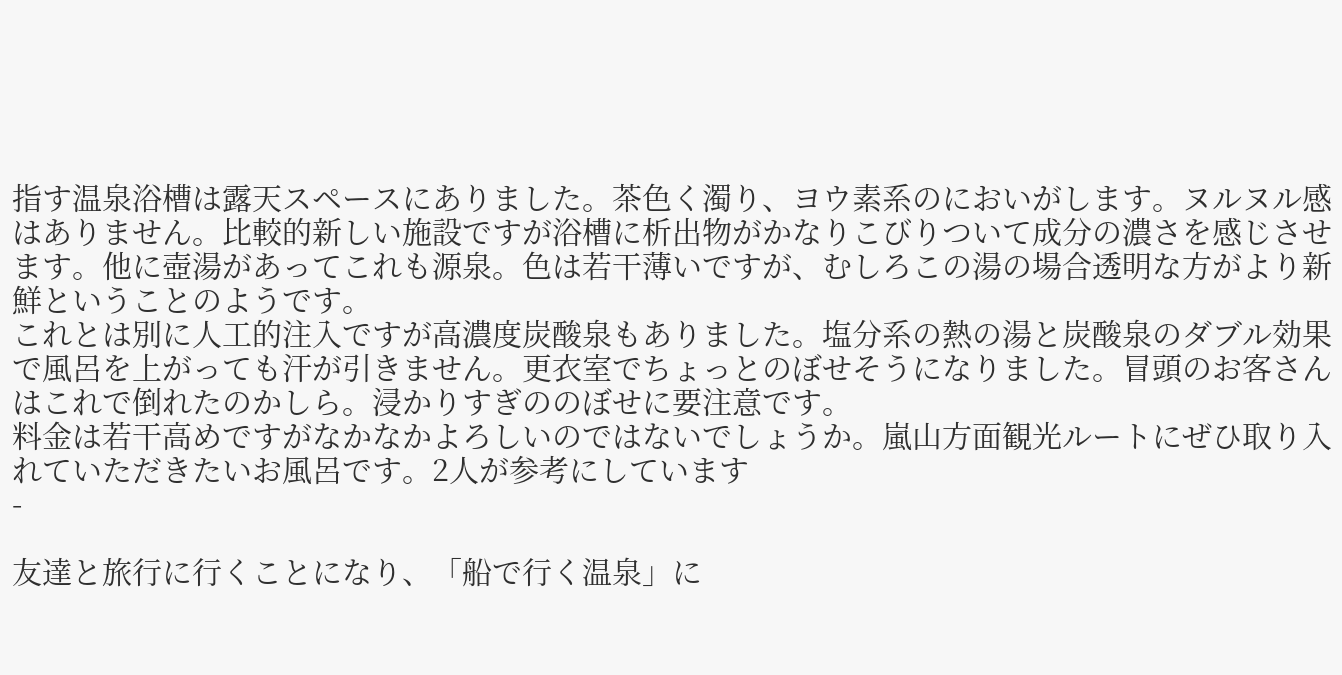指す温泉浴槽は露天スペースにありました。茶色く濁り、ヨウ素系のにおいがします。ヌルヌル感はありません。比較的新しい施設ですが浴槽に析出物がかなりこびりついて成分の濃さを感じさせます。他に壺湯があってこれも源泉。色は若干薄いですが、むしろこの湯の場合透明な方がより新鮮ということのようです。
これとは別に人工的注入ですが高濃度炭酸泉もありました。塩分系の熱の湯と炭酸泉のダブル効果で風呂を上がっても汗が引きません。更衣室でちょっとのぼせそうになりました。冒頭のお客さんはこれで倒れたのかしら。浸かりすぎののぼせに要注意です。
料金は若干高めですがなかなかよろしいのではないでしょうか。嵐山方面観光ルートにぜひ取り入れていただきたいお風呂です。2人が参考にしています
-

友達と旅行に行くことになり、「船で行く温泉」に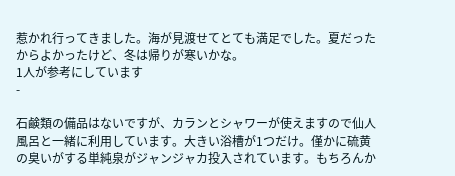惹かれ行ってきました。海が見渡せてとても満足でした。夏だったからよかったけど、冬は帰りが寒いかな。
1人が参考にしています
-

石鹸類の備品はないですが、カランとシャワーが使えますので仙人風呂と一緒に利用しています。大きい浴槽が1つだけ。僅かに硫黄の臭いがする単純泉がジャンジャカ投入されています。もちろんか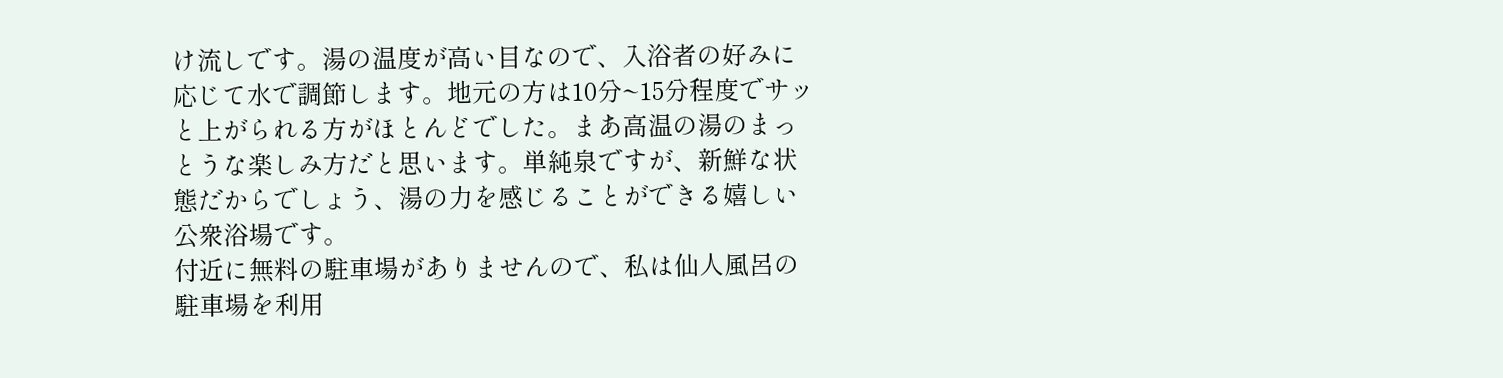け流しです。湯の温度が高い目なので、入浴者の好みに応じて水で調節します。地元の方は10分~15分程度でサッと上がられる方がほとんどでした。まあ高温の湯のまっとうな楽しみ方だと思います。単純泉ですが、新鮮な状態だからでしょう、湯の力を感じることができる嬉しい公衆浴場です。
付近に無料の駐車場がありませんので、私は仙人風呂の駐車場を利用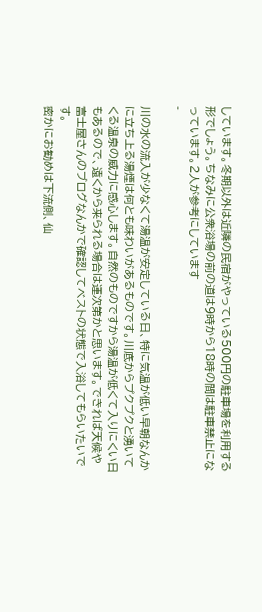しています。冬期以外は近隣の民宿がやっている500円の駐車場を利用する形でしょう。ちなみに公衆浴場の前の道は9時から18時の間は駐車禁止になっています。2人が参考にしています
-

川の水の流入が少なくて湯温が安定している日、特に気温が低い早朝なんかに立ち上る湯煙は何とも味わいがあるものです。川底からプクプクと湧いてくる温泉の威力に感心します。自然のものですから湯温が低くて入りにくい日もあるので、遠くから来られる場合は運次第かと思います。できれば天候や富士屋さんのブログなんかで確認してベストの状態で入浴してもらいたいです。
密かにお勧めは下流側、仙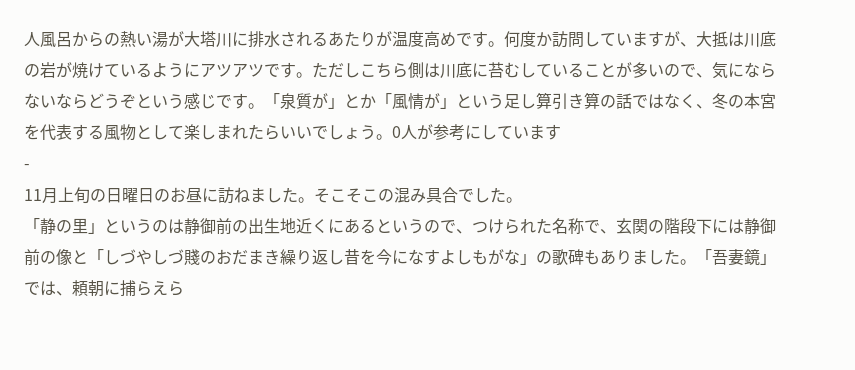人風呂からの熱い湯が大塔川に排水されるあたりが温度高めです。何度か訪問していますが、大抵は川底の岩が焼けているようにアツアツです。ただしこちら側は川底に苔むしていることが多いので、気にならないならどうぞという感じです。「泉質が」とか「風情が」という足し算引き算の話ではなく、冬の本宮を代表する風物として楽しまれたらいいでしょう。0人が参考にしています
-
11月上旬の日曜日のお昼に訪ねました。そこそこの混み具合でした。
「静の里」というのは静御前の出生地近くにあるというので、つけられた名称で、玄関の階段下には静御前の像と「しづやしづ賤のおだまき繰り返し昔を今になすよしもがな」の歌碑もありました。「吾妻鏡」では、頼朝に捕らえら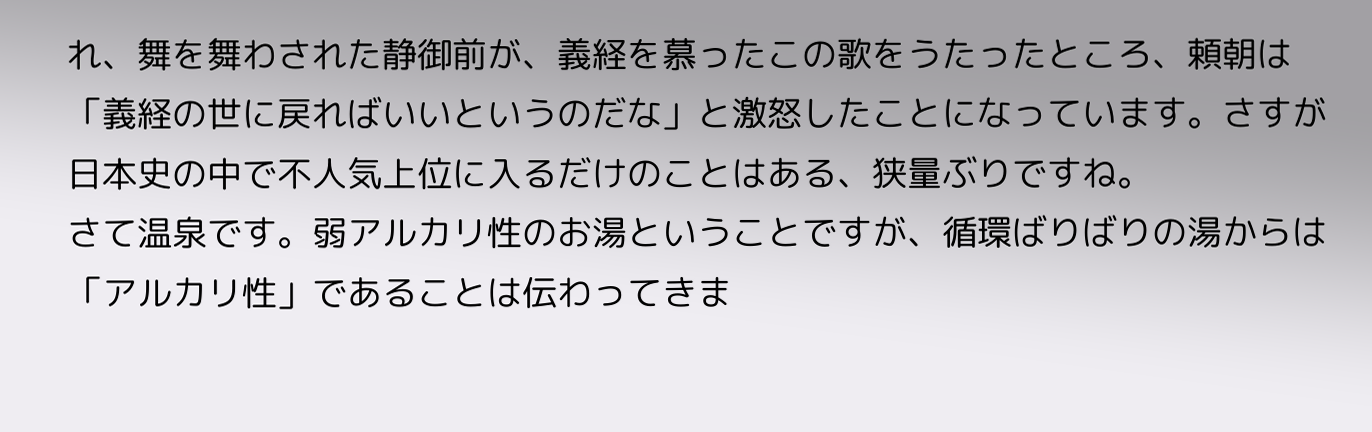れ、舞を舞わされた静御前が、義経を慕ったこの歌をうたったところ、頼朝は「義経の世に戻ればいいというのだな」と激怒したことになっています。さすが日本史の中で不人気上位に入るだけのことはある、狭量ぶりですね。
さて温泉です。弱アルカリ性のお湯ということですが、循環ばりばりの湯からは「アルカリ性」であることは伝わってきま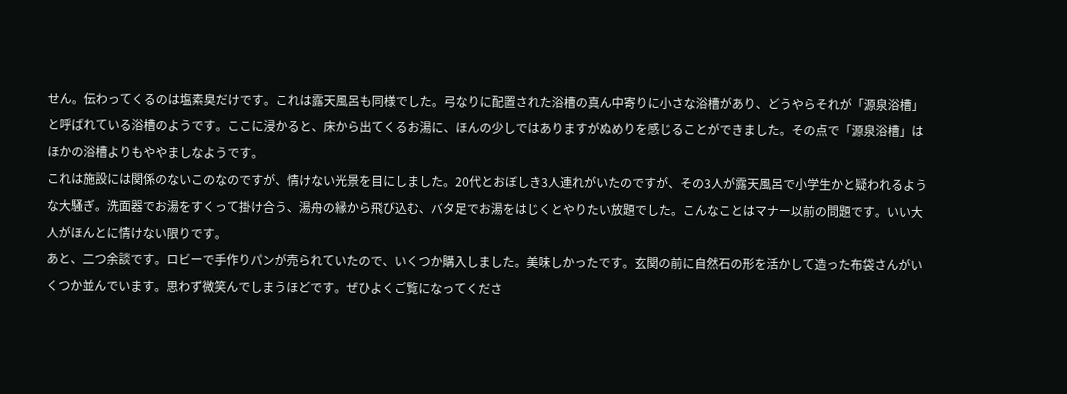せん。伝わってくるのは塩素臭だけです。これは露天風呂も同様でした。弓なりに配置された浴槽の真ん中寄りに小さな浴槽があり、どうやらそれが「源泉浴槽」と呼ばれている浴槽のようです。ここに浸かると、床から出てくるお湯に、ほんの少しではありますがぬめりを感じることができました。その点で「源泉浴槽」はほかの浴槽よりもややましなようです。
これは施設には関係のないこのなのですが、情けない光景を目にしました。20代とおぼしき3人連れがいたのですが、その3人が露天風呂で小学生かと疑われるような大騒ぎ。洗面器でお湯をすくって掛け合う、湯舟の縁から飛び込む、バタ足でお湯をはじくとやりたい放題でした。こんなことはマナー以前の問題です。いい大人がほんとに情けない限りです。
あと、二つ余談です。ロビーで手作りパンが売られていたので、いくつか購入しました。美味しかったです。玄関の前に自然石の形を活かして造った布袋さんがいくつか並んでいます。思わず微笑んでしまうほどです。ぜひよくご覧になってくださ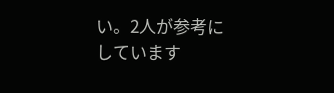い。2人が参考にしています